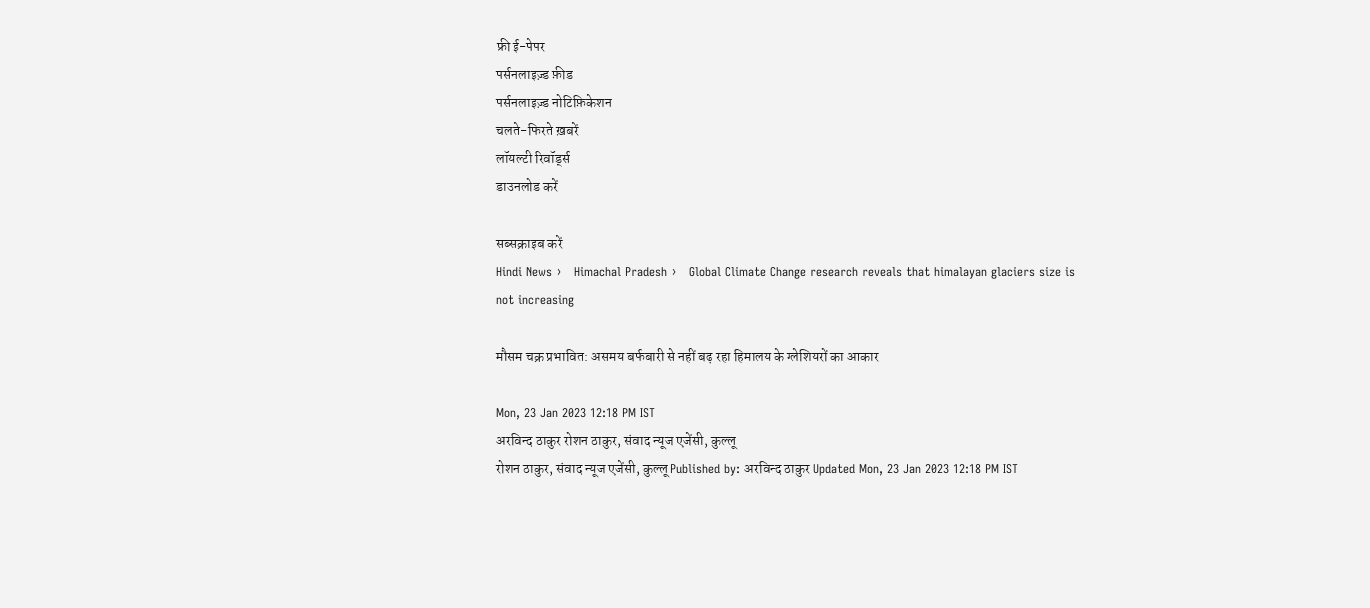फ्री ई-पेपर
पर्सनलाइज़्ड फ़ीड
पर्सनलाइज़्ड नोटिफ़िकेशन
चलते-फिरते ख़बरें
लॉयल्टी रिवॉर्ड्स
डाउनलोड करें

सब्सक्राइब करें
Hindi News ›   Himachal Pradesh ›   Global Climate Change research reveals that himalayan glaciers size is not increasing

मौसम चक्र प्रभावित: असमय बर्फबारी से नहीं बढ़ रहा हिमालय के ग्लेशियरों का आकार

Mon, 23 Jan 2023 12:18 PM IST
अरविन्द ठाकुर रोशन ठाकुर, संवाद न्यूज एजेंसी, कुल्लू
रोशन ठाकुर, संवाद न्यूज एजेंसी, कुल्लू Published by: अरविन्द ठाकुर Updated Mon, 23 Jan 2023 12:18 PM IST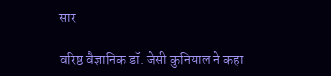सार

वरिष्ठ वैज्ञानिक डॉ. जेसी कुनियाल ने कहा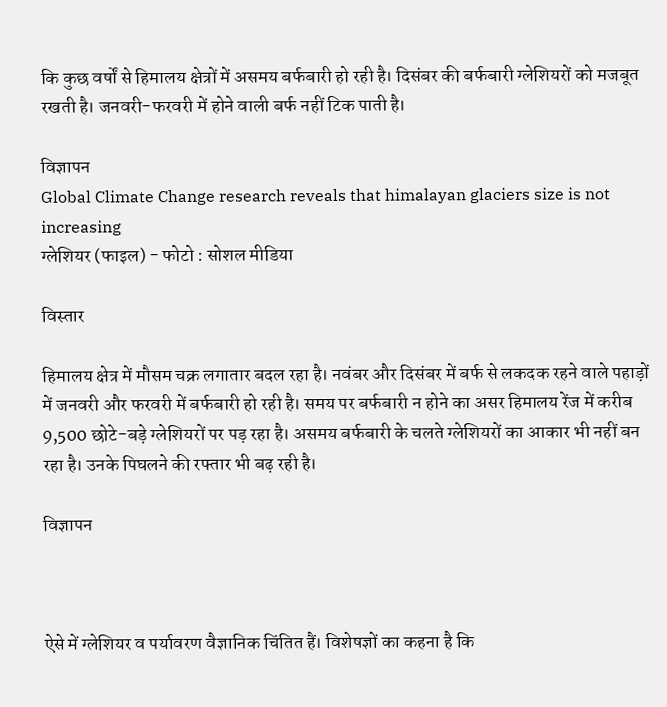कि कुछ वर्षों से हिमालय क्षेत्रों में असमय बर्फबारी हो रही है। दिसंबर की बर्फबारी ग्लेशियरों को मजबूत रखती है। जनवरी-फरवरी में होने वाली बर्फ नहीं टिक पाती है।

विज्ञापन
Global Climate Change research reveals that himalayan glaciers size is not increasing
ग्लेशियर (फाइल) - फोटो : सोशल मीडिया

विस्तार

हिमालय क्षेत्र में मौसम चक्र लगातार बदल रहा है। नवंबर और दिसंबर में बर्फ से लकदक रहने वाले पहाड़ों में जनवरी और फरवरी में बर्फबारी हो रही है। समय पर बर्फबारी न होने का असर हिमालय रेंज में करीब 9,500 छोटे-बड़े ग्लेशियरों पर पड़ रहा है। असमय बर्फबारी के चलते ग्लेशियरों का आकार भी नहीं बन रहा है। उनके पिघलने की रफ्तार भी बढ़ रही है।

विज्ञापन



ऐसे में ग्लेशियर व पर्यावरण वैज्ञानिक चिंतित हैं। विशेषज्ञों का कहना है कि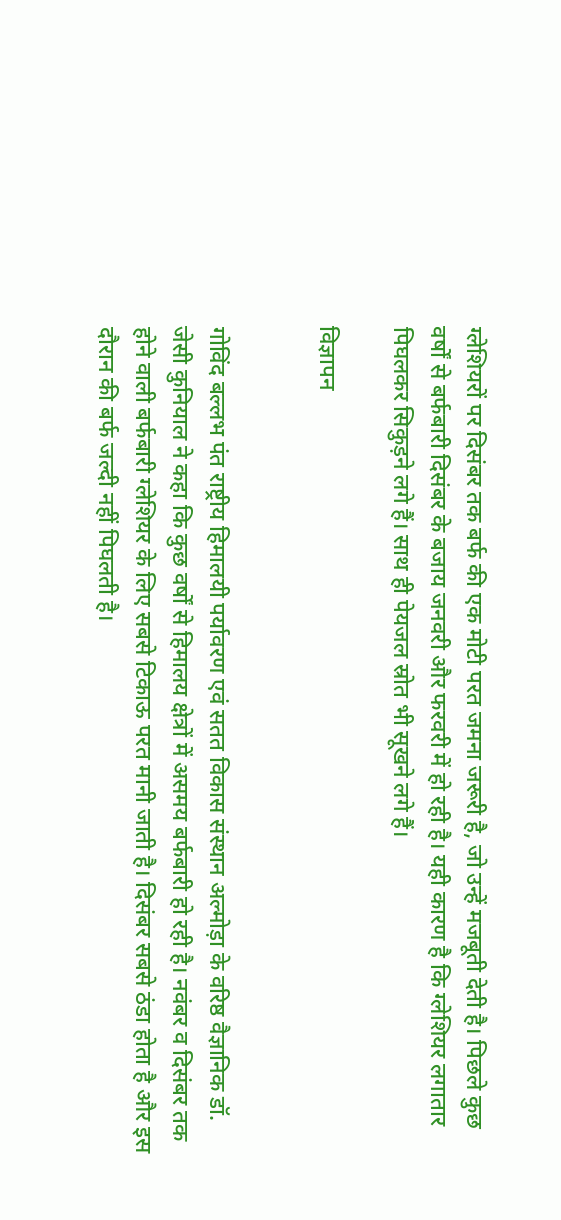ग्लेशियरों पर दिसंबर तक बर्फ की एक मोटी परत जमना जरूरी है, जो उन्हें मजबूती देती है। पिछले कुछ वर्षों से बर्फबारी दिसंबर के बजाय जनवरी और फरवरी में हो रही है। यही कारण है कि ग्लेशियर लगातार पिघलकर सिकुड़ने लगे हैं। साथ ही पेयजल स्रोत भी सूखने लगे हैं।

विज्ञापन


गोविंद बल्लभ पंत राष्ट्रीय हिमालयी पर्यावरण एवं सतत विकास संस्थान अल्मोड़ा के वरिष्ठ वैज्ञानिक डॉ. जेसी कुनियाल ने कहा कि कुछ वर्षों से हिमालय क्षेत्रों में असमय बर्फबारी हो रही है। नवंबर व दिसंबर तक होने वाली बर्फबारी ग्लेशियर के लिए सबसे टिकाऊ परत मानी जाती है। दिसंबर सबसे ठंडा होता है और इस दौरान की बर्फ जल्दी नहीं पिघलती है।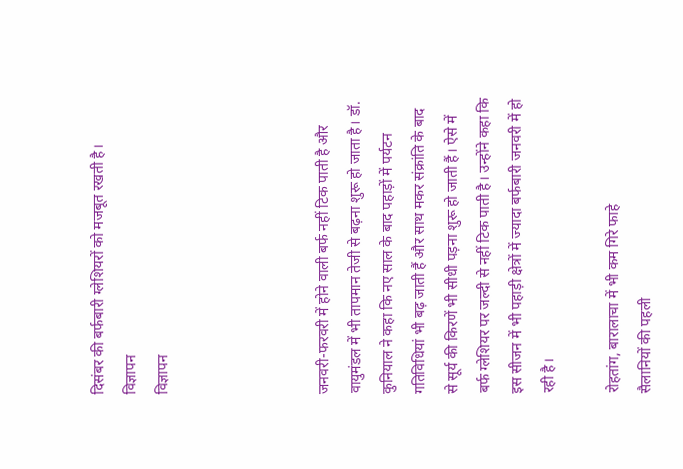दिसंबर की बर्फबारी ग्लेशियरों को मजबूत रखती है।
विज्ञापन
विज्ञापन




जनवरी-फरवरी में होने वाली बर्फ नहीं टिक पाती है और वायुमंडल में भी तापमान तेजी से बढ़ना शुरू हो जाता है। डॉ. कुनियाल ने कहा कि नए साल के बाद पहाड़ों में पर्यटन गतिविधियां भी बढ़ जाती हैं और साथ मकर संक्रांति के बाद से सूर्य की किरणें भी सीधी पड़ना शुरू हो जाती हैं। ऐसे में बर्फ ग्लेशियर पर जल्दी से नहीं टिक पाती है। उन्होंने कहा कि इस सीजन में भी पहाड़ी क्षेत्रों में ज्यादा बर्फबारी जनवरी में हो रही है।

रोहतांग, बारालाचा में भी कम गिरे फाहे
सैलानियों की पहली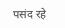पसंद रहे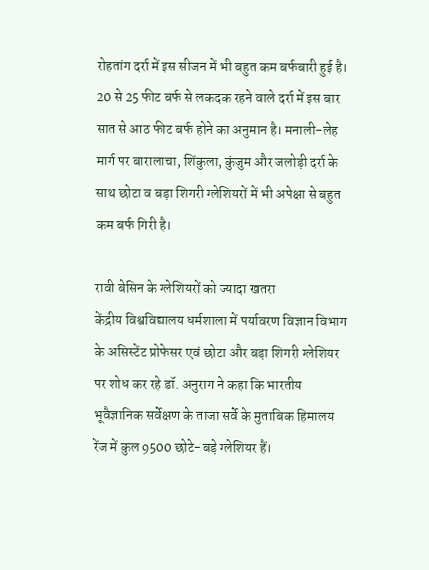रोहतांग दर्रा में इस सीजन में भी बहुत कम बर्फबारी हुई है। 20 से 25 फीट बर्फ से लकदक रहने वाले दर्रा में इस बार सात से आठ फीट बर्फ होने का अनुमान है। मनाली-लेह मार्ग पर बारालाचा, शिंकुला, कुंजुम और जलोड़ी दर्रा के साथ छोटा व बड़ा शिगरी ग्लेशियरों में भी अपेक्षा से बहुत कम बर्फ गिरी है।

रावी बेसिन के ग्लेशियरों को ज्यादा खतरा
केंद्रीय विश्वविद्यालय धर्मशाला में पर्यावरण विज्ञान विभाग के असिस्टेंट प्रोफेसर एवं छोटा और बड़ा शिगरी ग्लेशियर पर शोध कर रहे डॉ. अनुराग ने कहा कि भारतीय भूवैज्ञानिक सर्वेक्षण के ताजा सर्वे के मुताबिक हिमालय रेंज में कुल 9500 छोटे-बड़े ग्लेशियर हैं।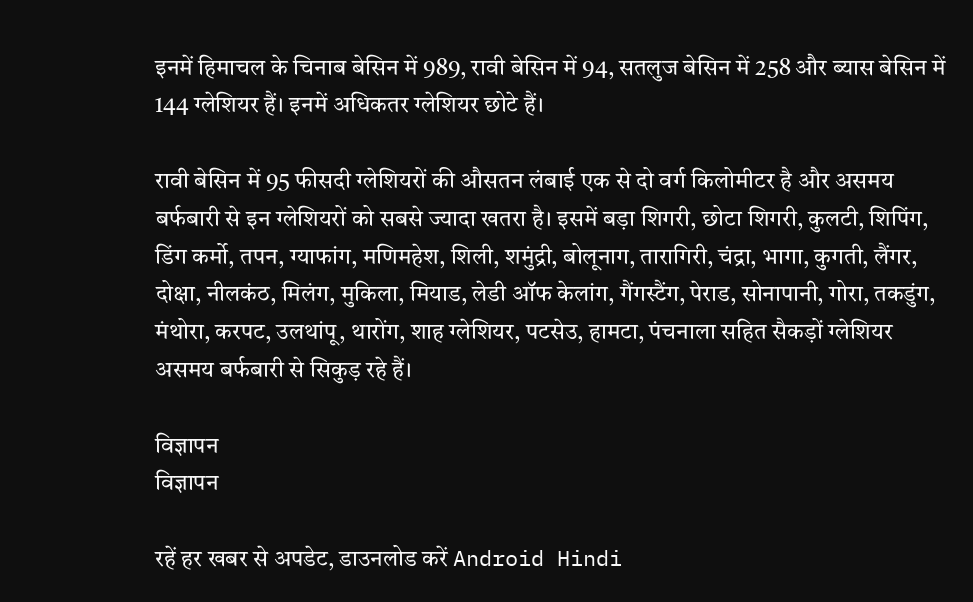इनमें हिमाचल के चिनाब बेसिन में 989, रावी बेसिन में 94, सतलुज बेसिन में 258 और ब्यास बेसिन में 144 ग्लेशियर हैं। इनमें अधिकतर ग्लेशियर छोटे हैं।

रावी बेसिन में 95 फीसदी ग्लेशियरों की औसतन लंबाई एक से दो वर्ग किलोमीटर है और असमय बर्फबारी से इन ग्लेशियरों को सबसे ज्यादा खतरा है। इसमें बड़ा शिगरी, छोटा शिगरी, कुलटी, शिपिंग, डिंग कर्मो, तपन, ग्याफांग, मणिमहेश, शिली, शमुंद्री, बोलूनाग, तारागिरी, चंद्रा, भागा, कुगती, लैंगर, दोक्षा, नीलकंठ, मिलंग, मुकिला, मियाड, लेडी ऑफ केलांग, गैंगस्टैंग, पेराड, सोनापानी, गोरा, तकडुंग, मंथोरा, करपट, उलथांपू, थारोंग, शाह ग्लेशियर, पटसेउ, हामटा, पंचनाला सहित सैकड़ों ग्लेशियर असमय बर्फबारी से सिकुड़ रहे हैं।

विज्ञापन
विज्ञापन

रहें हर खबर से अपडेट, डाउनलोड करें Android Hindi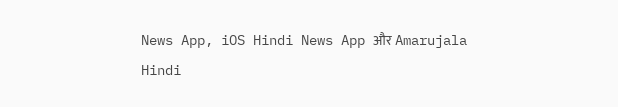News App, iOS Hindi News App और Amarujala Hindi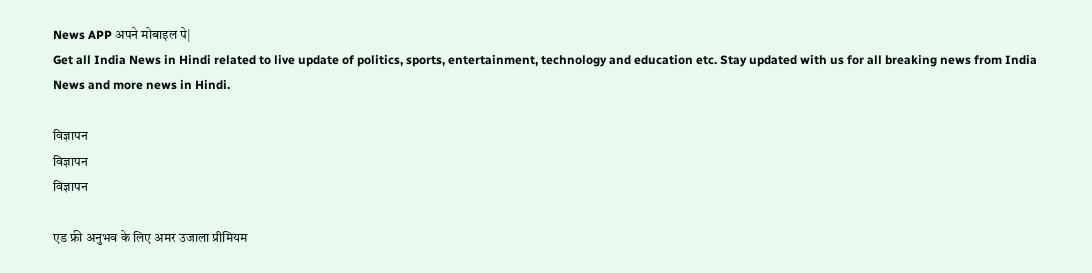News APP अपने मोबाइल पे|
Get all India News in Hindi related to live update of politics, sports, entertainment, technology and education etc. Stay updated with us for all breaking news from India News and more news in Hindi.

विज्ञापन
विज्ञापन
विज्ञापन

एड फ्री अनुभव के लिए अमर उजाला प्रीमियम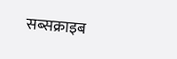सब्सक्राइब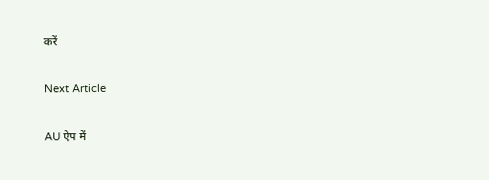करें

Next Article

AU ऐप में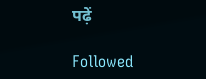पढ़ें

Followed